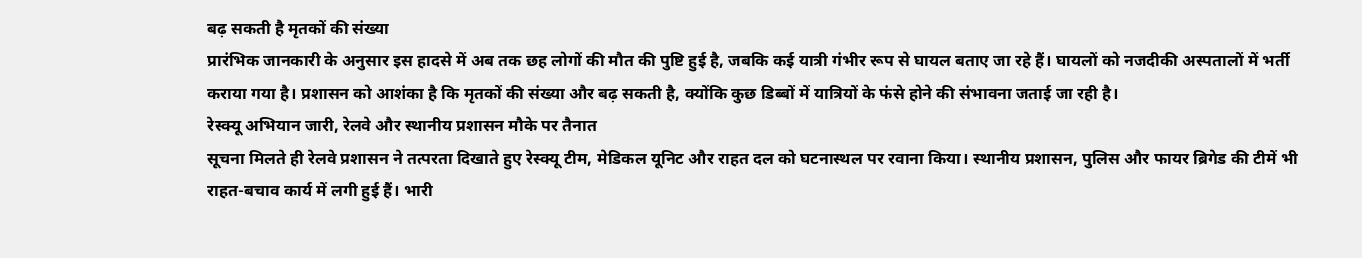बढ़ सकती है मृतकों की संख्या
प्रारंभिक जानकारी के अनुसार इस हादसे में अब तक छह लोगों की मौत की पुष्टि हुई है, जबकि कई यात्री गंभीर रूप से घायल बताए जा रहे हैं। घायलों को नजदीकी अस्पतालों में भर्ती कराया गया है। प्रशासन को आशंका है कि मृतकों की संख्या और बढ़ सकती है, क्योंकि कुछ डिब्बों में यात्रियों के फंसे होने की संभावना जताई जा रही है।
रेस्क्यू अभियान जारी, रेलवे और स्थानीय प्रशासन मौके पर तैनात
सूचना मिलते ही रेलवे प्रशासन ने तत्परता दिखाते हुए रेस्क्यू टीम, मेडिकल यूनिट और राहत दल को घटनास्थल पर रवाना किया। स्थानीय प्रशासन, पुलिस और फायर ब्रिगेड की टीमें भी राहत-बचाव कार्य में लगी हुई हैं। भारी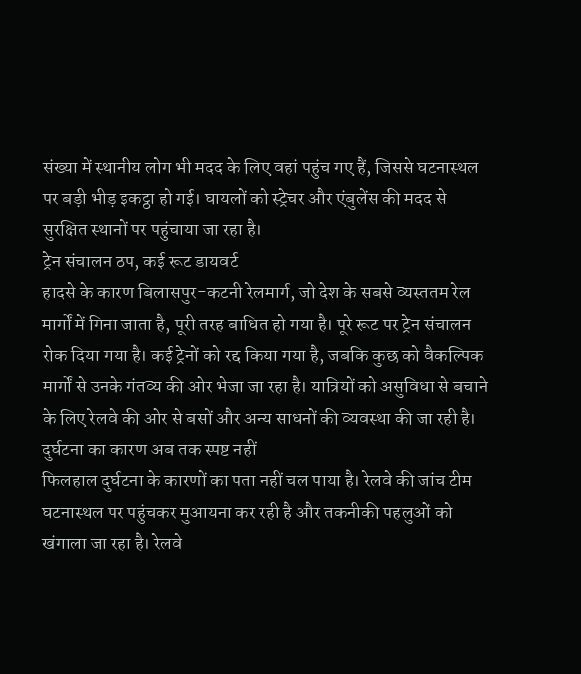संख्या में स्थानीय लोग भी मदद के लिए वहां पहुंच गए हैं, जिससे घटनास्थल पर बड़ी भीड़ इकट्ठा हो गई। घायलों को स्ट्रेचर और एंबुलेंस की मदद से सुरक्षित स्थानों पर पहुंचाया जा रहा है।
ट्रेन संचालन ठप, कई रूट डायवर्ट
हादसे के कारण बिलासपुर-कटनी रेलमार्ग, जो देश के सबसे व्यस्ततम रेल मार्गों में गिना जाता है, पूरी तरह बाधित हो गया है। पूरे रूट पर ट्रेन संचालन रोक दिया गया है। कई ट्रेनों को रद्द किया गया है, जबकि कुछ को वैकल्पिक मार्गों से उनके गंतव्य की ओर भेजा जा रहा है। यात्रियों को असुविधा से बचाने के लिए रेलवे की ओर से बसों और अन्य साधनों की व्यवस्था की जा रही है।
दुर्घटना का कारण अब तक स्पष्ट नहीं
फिलहाल दुर्घटना के कारणों का पता नहीं चल पाया है। रेलवे की जांच टीम घटनास्थल पर पहुंचकर मुआयना कर रही है और तकनीकी पहलुओं को खंगाला जा रहा है। रेलवे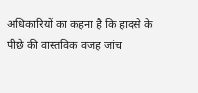अधिकारियों का कहना है कि हादसे के पीछे की वास्तविक वजह जांच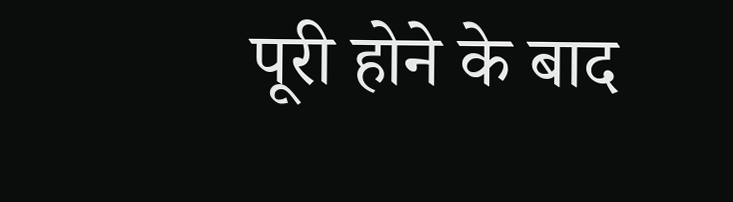पूरी होने के बाद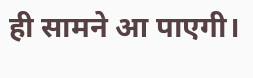ही सामने आ पाएगी।